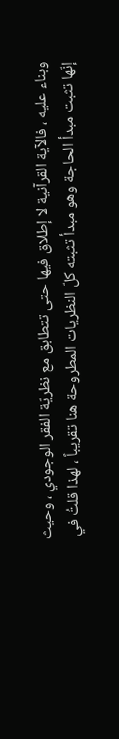وبناء عليه ، فالآية القرآنية لا إطلاق فيها حتى تتطابق مع نظريّة الفقر الوجودي ، وحيث إنّها تثبت مبدأ الحاجة وهو مبدأ تثبته كلّ النظريات المطروحة هنا تقريباً ، لهذا قلتُ في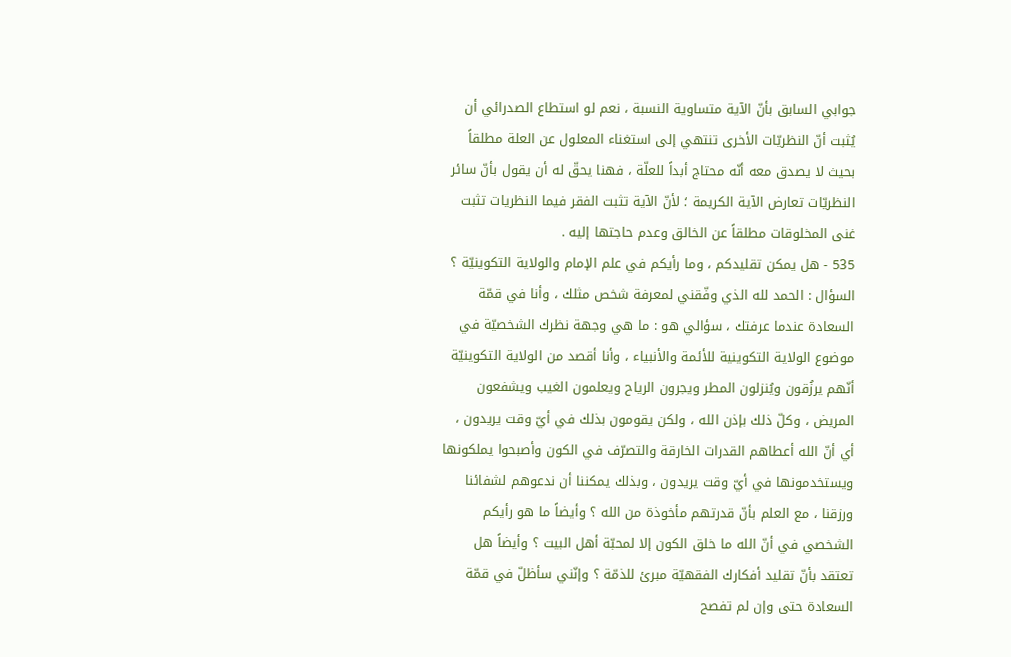جوابي السابق بأنّ الآية متساوية النسبة ، نعم لو استطاع الصدرائي أن يُثبت أنّ النظريّات الأخرى تنتهي إلى استغناء المعلول عن العلة مطلقاً بحيث لا يصدق معه أنّه محتاج أبداً للعلّة ، فهنا يحقّ له أن يقول بأنّ سائر النظريّات تعارض الآية الكريمة ؛ لأنّ الآية تثبت الفقر فيما النظريات تثبت غنى المخلوقات مطلقاً عن الخالق وعدم حاجتها إليه .
535 - هل يمكن تقليدكم ، وما رأيكم في علم الإمام والولاية التكوينيّة ؟
السؤال : الحمد لله الذي وفّقني لمعرفة شخص مثلك ، وأنا في قمّة السعادة عندما عرفتك ، سؤالي هو : ما هي وجهة نظرك الشخصيّة في موضوع الولاية التكوينية للأئمة والأنبياء ، وأنا أقصد من الولاية التكوينيّة أنّهم يرزُقون ويُنزلون المطر ويجرون الرياح ويعلمون الغيب ويشفعون المريض ، وكلّ ذلك بإذن الله ، ولكن يقومون بذلك في أيّ وقت يريدون ، أي أنّ الله أعطاهم القدرات الخارقة والتصرّف في الكون وأصبحوا يملكونها ويستخدمونها في أيّ وقت يريدون ، وبذلك يمكننا أن ندعوهم لشفائنا ورزقنا ، مع العلم بأنّ قدرتهم مأخوذة من الله ؟ وأيضاً ما هو رأيكم الشخصي في أنّ الله ما خلق الكون إلا لمحبّة أهل البيت ؟ وأيضاً هل تعتقد بأنّ تقليد أفكارك الفقهيّة مبرئ للذمّة ؟ وإنّني سأظلّ في قمّة السعادة حتى وإن لم تفصح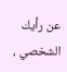عن رأيك الشخصي ،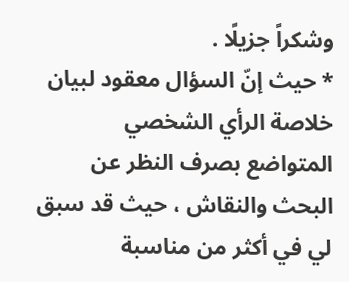وشكراً جزيلًا .
* حيث إنّ السؤال معقود لبيان خلاصة الرأي الشخصي المتواضع بصرف النظر عن البحث والنقاش ، حيث قد سبق لي في أكثر من مناسبة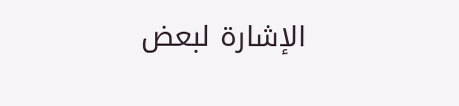الإشارة لبعض